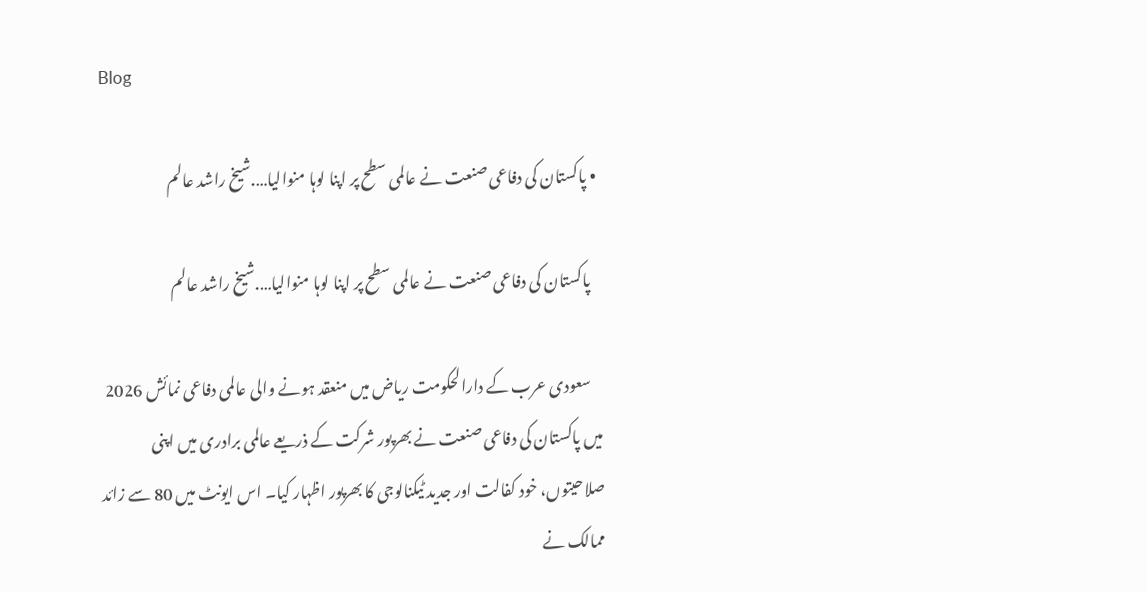Blog

  • پاکستان کی دفاعی صنعت نے عالمی سطح پر اپنا لوہا منوالیا….شیخ راشد عالم

    پاکستان کی دفاعی صنعت نے عالمی سطح پر اپنا لوہا منوالیا….شیخ راشد عالم

    سعودی عرب کے دارالحکومت ریاض میں منعقد ہونے والی عالمی دفاعی نمائش 2026 میں پاکستان کی دفاعی صنعت نے بھرپور شرکت کے ذریعے عالمی برادری میں اپنی صلاحیتوں، خود کفالت اور جدید ٹیکنالوجی کا بھرپور اظہار کیا۔ اس ایونٹ میں 80 سے زائد ممالک نے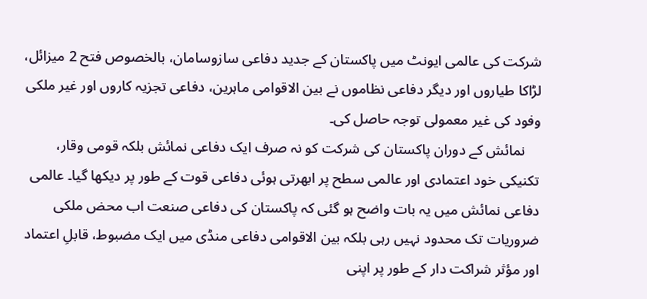شرکت کی عالمی ایونٹ میں پاکستان کے جدید دفاعی سازوسامان، بالخصوص فتح 2 میزائل، لڑاکا طیاروں اور دیگر دفاعی نظاموں نے بین الاقوامی ماہرین، دفاعی تجزیہ کاروں اور غیر ملکی وفود کی غیر معمولی توجہ حاصل کی۔
    نمائش کے دوران پاکستان کی شرکت کو نہ صرف ایک دفاعی نمائش بلکہ قومی وقار، تکنیکی خود اعتمادی اور عالمی سطح پر ابھرتی ہوئی دفاعی قوت کے طور پر دیکھا گیا۔ عالمی دفاعی نمائش میں یہ بات واضح ہو گئی کہ پاکستان کی دفاعی صنعت اب محض ملکی ضروریات تک محدود نہیں رہی بلکہ بین الاقوامی دفاعی منڈی میں ایک مضبوط، قابلِ اعتماد اور مؤثر شراکت دار کے طور پر اپنی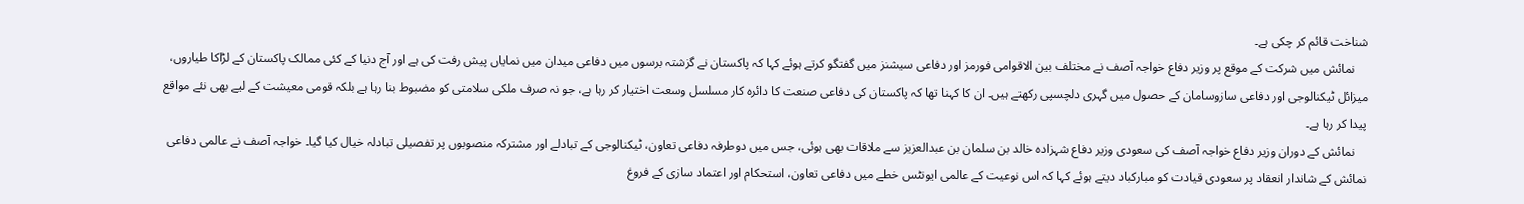شناخت قائم کر چکی ہے۔
    نمائش میں شرکت کے موقع پر وزیر دفاع خواجہ آصف نے مختلف بین الاقوامی فورمز اور دفاعی سیشنز میں گفتگو کرتے ہوئے کہا کہ پاکستان نے گزشتہ برسوں میں دفاعی میدان میں نمایاں پیش رفت کی ہے اور آج دنیا کے کئی ممالک پاکستان کے لڑاکا طیاروں، میزائل ٹیکنالوجی اور دفاعی سازوسامان کے حصول میں گہری دلچسپی رکھتے ہیں۔ ان کا کہنا تھا کہ پاکستان کی دفاعی صنعت کا دائرہ کار مسلسل وسعت اختیار کر رہا ہے، جو نہ صرف ملکی سلامتی کو مضبوط بنا رہا ہے بلکہ قومی معیشت کے لیے بھی نئے مواقع پیدا کر رہا ہے۔
    نمائش کے دوران وزیر دفاع خواجہ آصف کی سعودی وزیر دفاع شہزادہ خالد بن سلمان بن عبدالعزیز سے ملاقات بھی ہوئی، جس میں دوطرفہ دفاعی تعاون، ٹیکنالوجی کے تبادلے اور مشترکہ منصوبوں پر تفصیلی تبادلہ خیال کیا گیا۔ خواجہ آصف نے عالمی دفاعی نمائش کے شاندار انعقاد پر سعودی قیادت کو مبارکباد دیتے ہوئے کہا کہ اس نوعیت کے عالمی ایونٹس خطے میں دفاعی تعاون، استحکام اور اعتماد سازی کے فروغ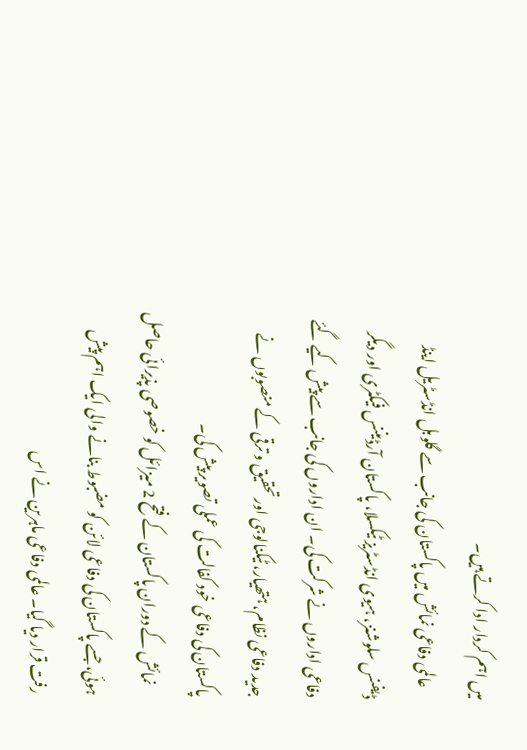میں اہم کردار ادا کرتے ہیں۔
    عالمی دفاعی نمائش میں پاکستان کی جانب سے گلوبل انڈسٹریل اینڈ ڈیفنس سلوشنز، ہیوی انڈسٹریز ٹیکسلا، پاکستان آرڈیننس فیکٹری اور دیگر دفاعی اداروں نے شرکت کی۔ ان اداروں کی جانب سے پیش کیے گئے جدید دفاعی نظام، ہتھیار، ٹیکنالوجی اور تحقیق و ترقی کے منصوبوں نے پاکستان کی دفاعی خود کفالت کی عملی تصویر پیش کی۔
    نمائش کے دوران پاکستان کے فتح 2 میزائل کو خصوصی پذیرائی حاصل ہوئی، جسے پاکستان کی دفاعی لائن کو مضبوط بنانے والی ایک اہم پیش رفت قرار دیا گیا۔ عالمی دفاعی ماہرین نے اس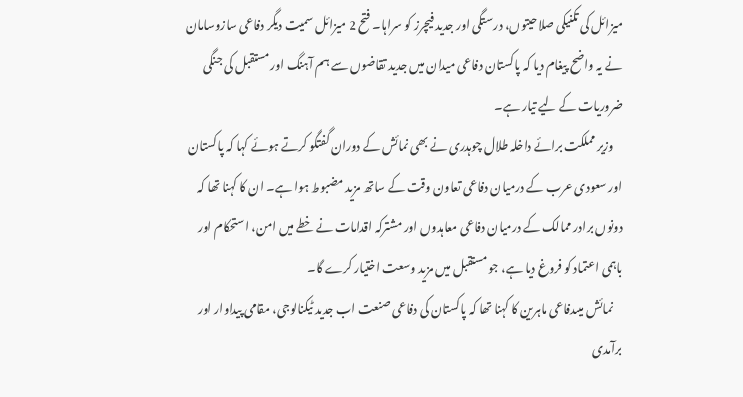میزائل کی تکنیکی صلاحیتوں، درستگی اور جدید فیچرز کو سراہا۔ فتح 2 میزائل سمیت دیگر دفاعی سازوسامان نے یہ واضح پیغام دیا کہ پاکستان دفاعی میدان میں جدید تقاضوں سے ہم آہنگ اور مستقبل کی جنگی ضروریات کے لیے تیار ہے۔
    وزیر مملکت برائے داخلہ طلال چوہدری نے بھی نمائش کے دوران گفتگو کرتے ہوئے کہا کہ پاکستان اور سعودی عرب کے درمیان دفاعی تعاون وقت کے ساتھ مزید مضبوط ہوا ہے۔ ان کا کہنا تھا کہ دونوں برادر ممالک کے درمیان دفاعی معاہدوں اور مشترکہ اقدامات نے خطے میں امن، استحکام اور باہمی اعتماد کو فروغ دیا ہے، جو مستقبل میں مزید وسعت اختیار کرے گا۔
    نمائش میںدفاعی ماہرین کا کہنا تھا کہ پاکستان کی دفاعی صنعت اب جدید ٹیکنالوجی، مقامی پیداوار اور برآمدی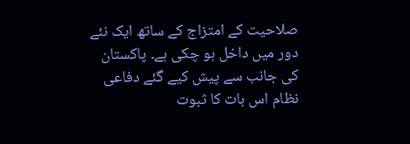صلاحیت کے امتزاج کے ساتھ ایک نئے دور میں داخل ہو چکی ہے۔ پاکستان کی جانب سے پیش کیے گئے دفاعی نظام اس بات کا ثبوت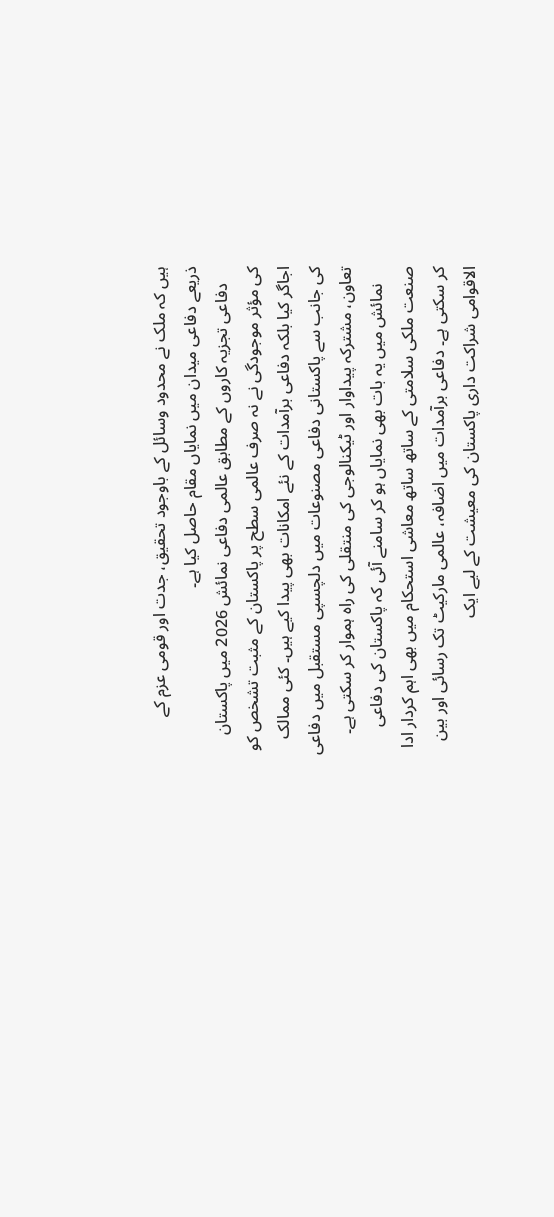ہیں کہ ملک نے محدود وسائل کے باوجود تحقیق، جدت اور قومی عزم کے ذریعے دفاعی میدان میں نمایاں مقام حاصل کیا ہے۔
    دفاعی تجزیہ کاروں کے مطابق عالمی دفاعی نمائش 2026 میں پاکستان کی مؤثر موجودگی نے نہ صرف عالمی سطح پر پاکستان کے مثبت تشخص کو اجاگر کیا بلکہ دفاعی برآمدات کے نئے امکانات بھی پیدا کیے ہیں۔ کئی ممالک کی جانب سے پاکستانی دفاعی مصنوعات میں دلچسپی مستقبل میں دفاعی تعاون، مشترکہ پیداوار اور ٹیکنالوجی کی منتقلی کی راہ ہموار کر سکتی ہے۔
    نمائش میں یہ بات بھی نمایاں ہو کر سامنے آئی کہ پاکستان کی دفاعی صنعت ملکی سلامتی کے ساتھ ساتھ معاشی استحکام میں بھی اہم کردار ادا کر سکتی ہے۔ دفاعی برآمدات میں اضافہ، عالمی مارکیٹ تک رسائی اور بین الاقوامی شراکت داری پاکستان کی معیشت کے لیے ایک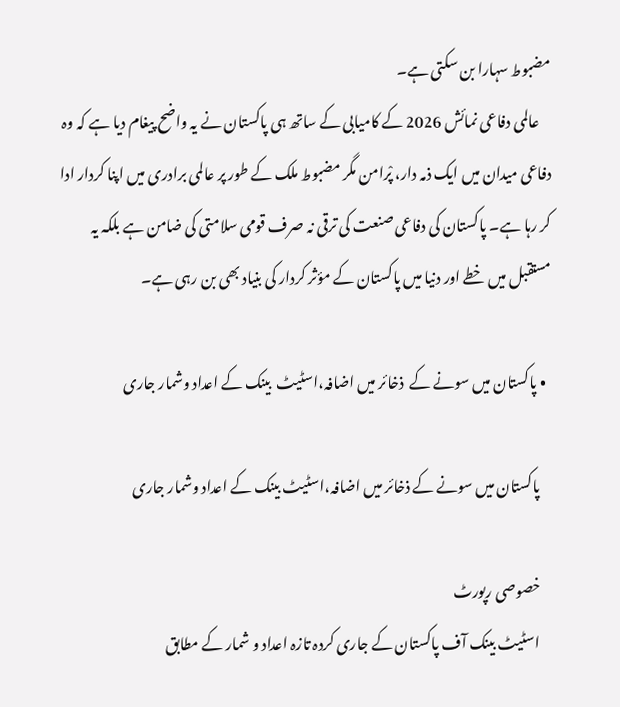مضبوط سہارا بن سکتی ہے۔
    عالمی دفاعی نمائش 2026 کے کامیابی کے ساتھ ہی پاکستان نے یہ واضح پیغام دیا ہے کہ وہ دفاعی میدان میں ایک ذمہ دار، پْرامن مگر مضبوط ملک کے طور پر عالمی برادری میں اپنا کردار ادا کر رہا ہے۔ پاکستان کی دفاعی صنعت کی ترقی نہ صرف قومی سلامتی کی ضامن ہے بلکہ یہ مستقبل میں خطے اور دنیا میں پاکستان کے مؤثر کردار کی بنیاد بھی بن رہی ہے۔

  • پاکستان میں سونے کے  ذخائر میں اضافہ،اسٹیٹ  بینک کے اعداد وشمار جاری

    پاکستان میں سونے کے ذخائر میں اضافہ،اسٹیٹ بینک کے اعداد وشمار جاری

    خصوصی رپورٹ
    اسٹیٹ بینک آف پاکستان کے جاری کردہ تازہ اعداد و شمار کے مطابق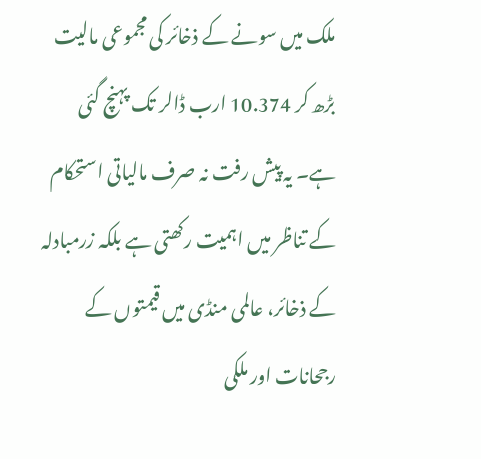ملک میں سونے کے ذخائر کی مجموعی مالیت بڑھ کر 10.374 ارب ڈالر تک پہنچ گئی ہے۔ یہ پیش رفت نہ صرف مالیاتی استحکام کے تناظر میں اہمیت رکھتی ہے بلکہ زرمبادلہ کے ذخائر، عالمی منڈی میں قیمتوں کے رجحانات اور ملکی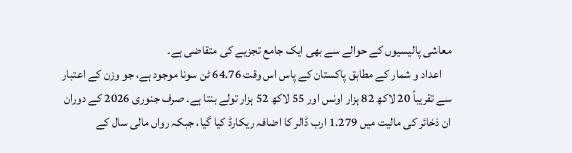معاشی پالیسیوں کے حوالے سے بھی ایک جامع تجزیے کی متقاضی ہے۔
    اعداد و شمار کے مطابق پاکستان کے پاس اس وقت 64.76 ٹن سونا موجود ہے، جو وزن کے اعتبار سے تقریباً 20 لاکھ 82 ہزار اونس اور 55 لاکھ 52 ہزار تولے بنتا ہے۔ صرف جنوری 2026 کے دوران ان ذخائر کی مالیت میں 1.279 ارب ڈالر کا اضافہ ریکارڈ کیا گیا، جبکہ رواں مالی سال کے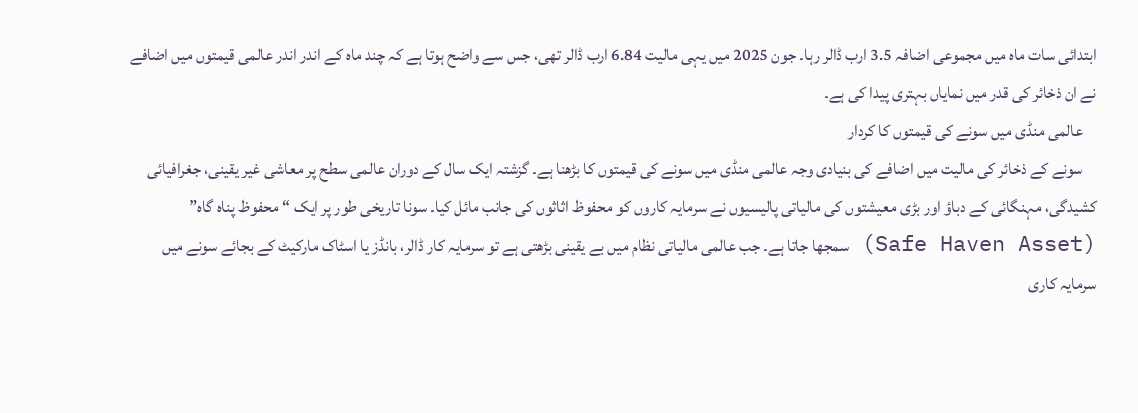ابتدائی سات ماہ میں مجموعی اضافہ 3.5 ارب ڈالر رہا۔ جون 2025 میں یہی مالیت 6.84 ارب ڈالر تھی، جس سے واضح ہوتا ہے کہ چند ماہ کے اندر اندر عالمی قیمتوں میں اضافے نے ان ذخائر کی قدر میں نمایاں بہتری پیدا کی ہے۔
    عالمی منڈی میں سونے کی قیمتوں کا کردار
    سونے کے ذخائر کی مالیت میں اضافے کی بنیادی وجہ عالمی منڈی میں سونے کی قیمتوں کا بڑھنا ہے۔ گزشتہ ایک سال کے دوران عالمی سطح پر معاشی غیر یقینی، جغرافیائی کشیدگی، مہنگائی کے دباؤ اور بڑی معیشتوں کی مالیاتی پالیسیوں نے سرمایہ کاروں کو محفوظ اثاثوں کی جانب مائل کیا۔ سونا تاریخی طور پر ایک “محفوظ پناہ گاہ” (Safe Haven Asset) سمجھا جاتا ہے۔ جب عالمی مالیاتی نظام میں بے یقینی بڑھتی ہے تو سرمایہ کار ڈالر، بانڈز یا اسٹاک مارکیٹ کے بجائے سونے میں سرمایہ کاری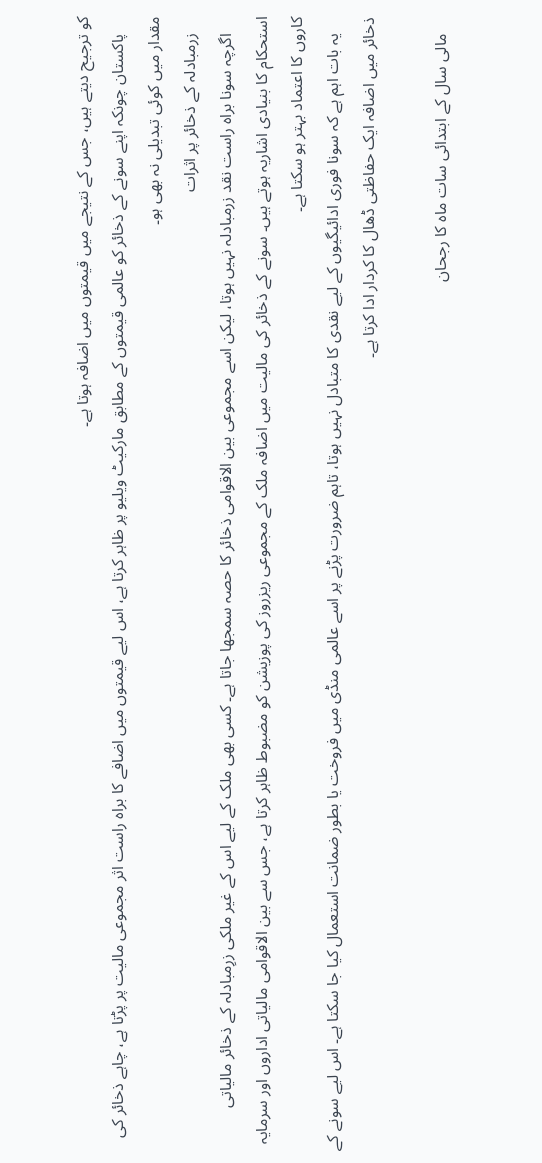کو ترجیح دیتے ہیں، جس کے نتیجے میں قیمتوں میں اضافہ ہوتا ہے۔
    پاکستان چونکہ اپنے سونے کے ذخائر کو عالمی قیمتوں کے مطابق مارکیٹ ویلیو پر ظاہر کرتا ہے، اس لیے قیمتوں میں اضافے کا براہ راست اثر مجموعی مالیت پر پڑتا ہے، چاہے ذخائر کی مقدار میں کوئی تبدیلی نہ بھی ہو۔
    زرمبادلہ کے ذخائر پر اثرات
    اگرچہ سونا براہ راست نقد زرمبادلہ نہیں ہوتا، لیکن اسے مجموعی بین الاقوامی ذخائر کا حصہ سمجھا جاتا ہے۔ کسی بھی ملک کے لیے اس کے غیر ملکی زرِمبادلہ کے ذخائر مالیاتی استحکام کا بنیادی اشاریہ ہوتے ہیں۔ سونے کے ذخائر کی مالیت میں اضافہ ملک کے مجموعی ریزروز کی پوزیشن کو مضبوط ظاہر کرتا ہے، جس سے بین الاقوامی مالیاتی اداروں اور سرمایہ کاروں کا اعتماد بہتر ہو سکتا ہے۔
    یہ بات اہم ہے کہ سونا فوری ادائیگیوں کے لیے نقدی کا متبادل نہیں ہوتا، تاہم ضرورت پڑنے پر اسے عالمی منڈی میں فروخت یا بطور ضمانت استعمال کیا جا سکتا ہے۔ اس لیے سونے کے ذخائر میں اضافہ ایک حفاظتی ڈھال کا کردار ادا کرتا ہے۔

    مالی سال کے ابتدائی سات ماہ کا رجحان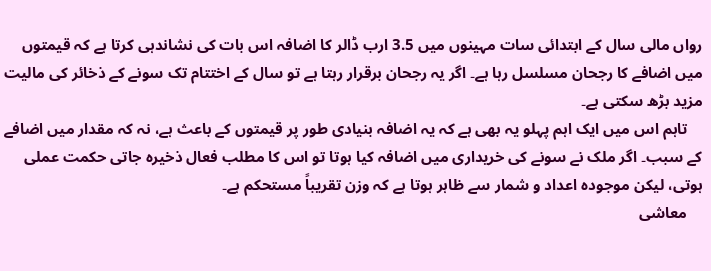رواں مالی سال کے ابتدائی سات مہینوں میں 3.5 ارب ڈالر کا اضافہ اس بات کی نشاندہی کرتا ہے کہ قیمتوں میں اضافے کا رجحان مسلسل رہا ہے۔ اگر یہ رجحان برقرار رہتا ہے تو سال کے اختتام تک سونے کے ذخائر کی مالیت مزید بڑھ سکتی ہے۔
    تاہم اس میں ایک اہم پہلو یہ بھی ہے کہ یہ اضافہ بنیادی طور پر قیمتوں کے باعث ہے، نہ کہ مقدار میں اضافے کے سبب۔ اگر ملک نے سونے کی خریداری میں اضافہ کیا ہوتا تو اس کا مطلب فعال ذخیرہ جاتی حکمت عملی ہوتی، لیکن موجودہ اعداد و شمار سے ظاہر ہوتا ہے کہ وزن تقریباً مستحکم ہے۔
    معاشی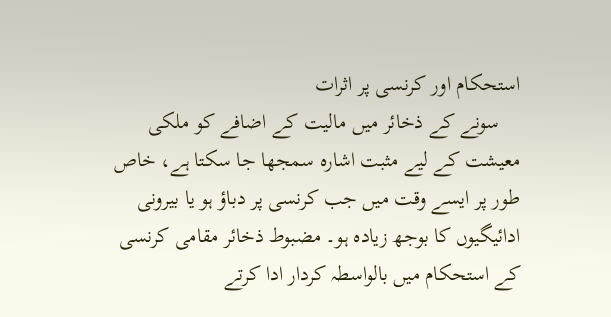استحکام اور کرنسی پر اثرات
    سونے کے ذخائر میں مالیت کے اضافے کو ملکی معیشت کے لیے مثبت اشارہ سمجھا جا سکتا ہے، خاص طور پر ایسے وقت میں جب کرنسی پر دباؤ ہو یا بیرونی ادائیگیوں کا بوجھ زیادہ ہو۔ مضبوط ذخائر مقامی کرنسی کے استحکام میں بالواسطہ کردار ادا کرتے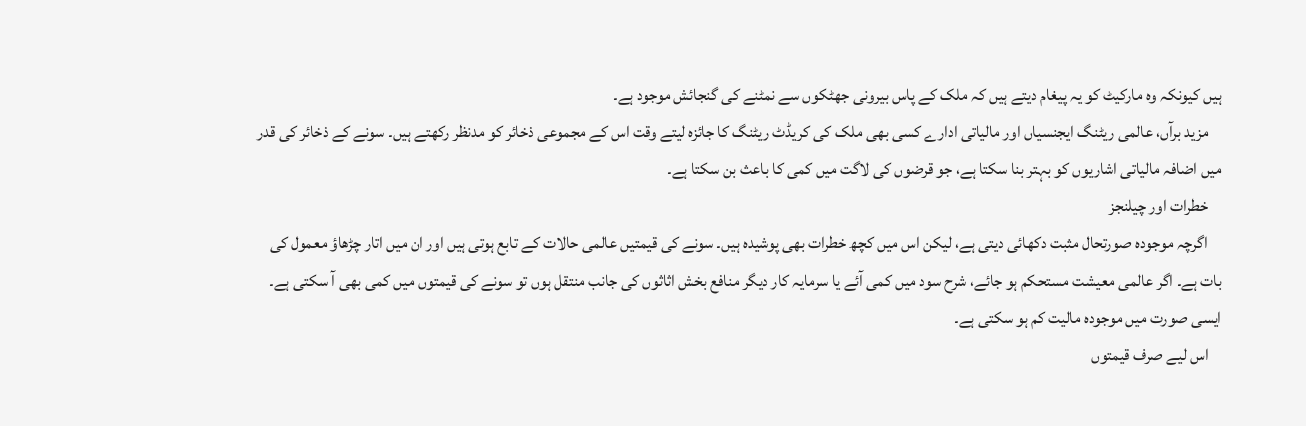ہیں کیونکہ وہ مارکیٹ کو یہ پیغام دیتے ہیں کہ ملک کے پاس بیرونی جھٹکوں سے نمٹنے کی گنجائش موجود ہے۔
    مزید برآں، عالمی ریٹنگ ایجنسیاں اور مالیاتی ادارے کسی بھی ملک کی کریڈٹ ریٹنگ کا جائزہ لیتے وقت اس کے مجموعی ذخائر کو مدنظر رکھتے ہیں۔ سونے کے ذخائر کی قدر میں اضافہ مالیاتی اشاریوں کو بہتر بنا سکتا ہے، جو قرضوں کی لاگت میں کمی کا باعث بن سکتا ہے۔
    خطرات اور چیلنجز
    اگرچہ موجودہ صورتحال مثبت دکھائی دیتی ہے، لیکن اس میں کچھ خطرات بھی پوشیدہ ہیں۔ سونے کی قیمتیں عالمی حالات کے تابع ہوتی ہیں اور ان میں اتار چڑھاؤ معمول کی بات ہے۔ اگر عالمی معیشت مستحکم ہو جائے، شرح سود میں کمی آئے یا سرمایہ کار دیگر منافع بخش اثاثوں کی جانب منتقل ہوں تو سونے کی قیمتوں میں کمی بھی آ سکتی ہے۔ ایسی صورت میں موجودہ مالیت کم ہو سکتی ہے۔
    اس لیے صرف قیمتوں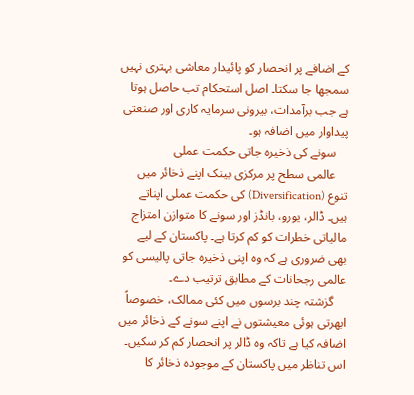کے اضافے پر انحصار کو پائیدار معاشی بہتری نہیں سمجھا جا سکتا۔ اصل استحکام تب حاصل ہوتا ہے جب برآمدات، بیرونی سرمایہ کاری اور صنعتی پیداوار میں اضافہ ہو۔
    سونے کی ذخیرہ جاتی حکمت عملی
    عالمی سطح پر مرکزی بینک اپنے ذخائر میں تنوع (Diversification) کی حکمت عملی اپناتے ہیں۔ ڈالر، یورو، بانڈز اور سونے کا متوازن امتزاج مالیاتی خطرات کو کم کرتا ہے۔ پاکستان کے لیے بھی ضروری ہے کہ وہ اپنی ذخیرہ جاتی پالیسی کو عالمی رجحانات کے مطابق ترتیب دے۔
    گزشتہ چند برسوں میں کئی ممالک، خصوصاً ابھرتی ہوئی معیشتوں نے اپنے سونے کے ذخائر میں اضافہ کیا ہے تاکہ وہ ڈالر پر انحصار کم کر سکیں۔ اس تناظر میں پاکستان کے موجودہ ذخائر کا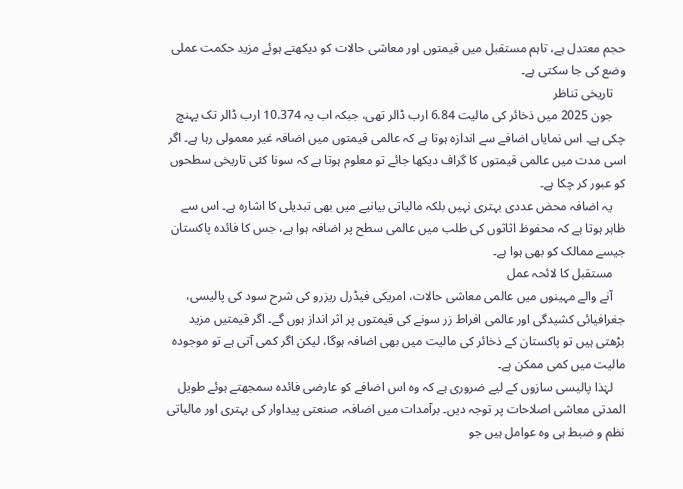حجم معتدل ہے، تاہم مستقبل میں قیمتوں اور معاشی حالات کو دیکھتے ہوئے مزید حکمت عملی وضع کی جا سکتی ہے۔
    تاریخی تناظر
    جون 2025 میں ذخائر کی مالیت 6.84 ارب ڈالر تھی، جبکہ اب یہ 10.374 ارب ڈالر تک پہنچ چکی ہے۔ اس نمایاں اضافے سے اندازہ ہوتا ہے کہ عالمی قیمتوں میں اضافہ غیر معمولی رہا ہے۔ اگر اسی مدت میں عالمی قیمتوں کا گراف دیکھا جائے تو معلوم ہوتا ہے کہ سونا کئی تاریخی سطحوں کو عبور کر چکا ہے۔
    یہ اضافہ محض عددی بہتری نہیں بلکہ مالیاتی بیانیے میں بھی تبدیلی کا اشارہ ہے۔ اس سے ظاہر ہوتا ہے کہ محفوظ اثاثوں کی طلب میں عالمی سطح پر اضافہ ہوا ہے، جس کا فائدہ پاکستان جیسے ممالک کو بھی ہوا ہے۔
    مستقبل کا لائحہ عمل
    آنے والے مہینوں میں عالمی معاشی حالات، امریکی فیڈرل ریزرو کی شرح سود کی پالیسی، جغرافیائی کشیدگی اور عالمی افراط زر سونے کی قیمتوں پر اثر انداز ہوں گے۔ اگر قیمتیں مزید بڑھتی ہیں تو پاکستان کے ذخائر کی مالیت میں بھی اضافہ ہوگا، لیکن اگر کمی آتی ہے تو موجودہ مالیت میں کمی ممکن ہے۔
    لہٰذا پالیسی سازوں کے لیے ضروری ہے کہ وہ اس اضافے کو عارضی فائدہ سمجھتے ہوئے طویل المدتی معاشی اصلاحات پر توجہ دیں۔ برآمدات میں اضافہ، صنعتی پیداوار کی بہتری اور مالیاتی نظم و ضبط ہی وہ عوامل ہیں جو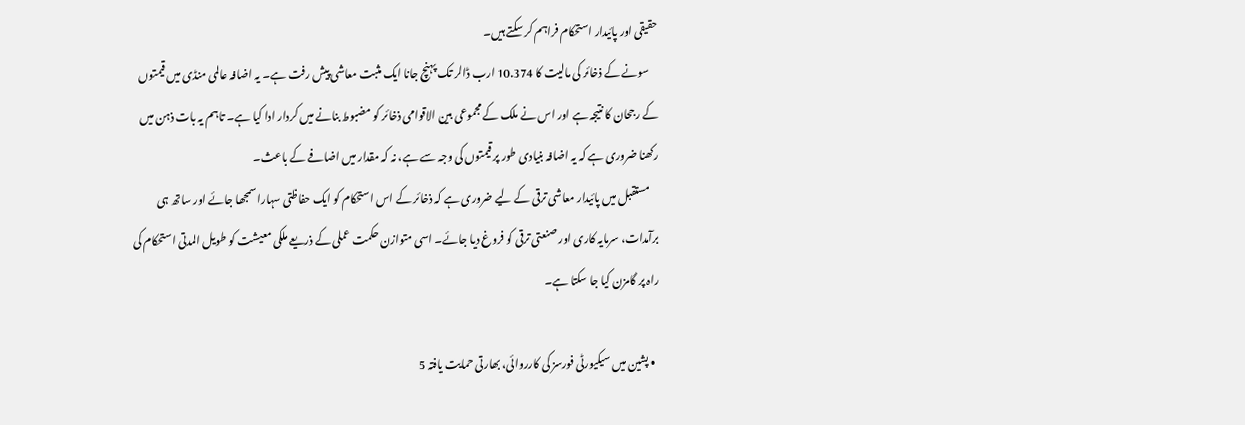حقیقی اور پائیدار استحکام فراہم کر سکتے ہیں۔
    سونے کے ذخائر کی مالیت کا 10.374 ارب ڈالر تک پہنچ جانا ایک مثبت معاشی پیش رفت ہے۔ یہ اضافہ عالمی منڈی میں قیمتوں کے رجحان کا نتیجہ ہے اور اس نے ملک کے مجموعی بین الاقوامی ذخائر کو مضبوط بنانے میں کردار ادا کیا ہے۔ تاہم یہ بات ذہن میں رکھنا ضروری ہے کہ یہ اضافہ بنیادی طور پر قیمتوں کی وجہ سے ہے، نہ کہ مقدار میں اضافے کے باعث۔
    مستقبل میں پائیدار معاشی ترقی کے لیے ضروری ہے کہ ذخائر کے اس استحکام کو ایک حفاظتی سہارا سمجھا جائے اور ساتھ ہی برآمدات، سرمایہ کاری اور صنعتی ترقی کو فروغ دیا جائے۔ اسی متوازن حکمت عملی کے ذریعے ملکی معیشت کو طویل المدتی استحکام کی راہ پر گامزن کیا جا سکتا ہے۔

  • پشین میں سیکیورٹی فورسز کی کارروائی، بھارتی حمایت یافتہ 5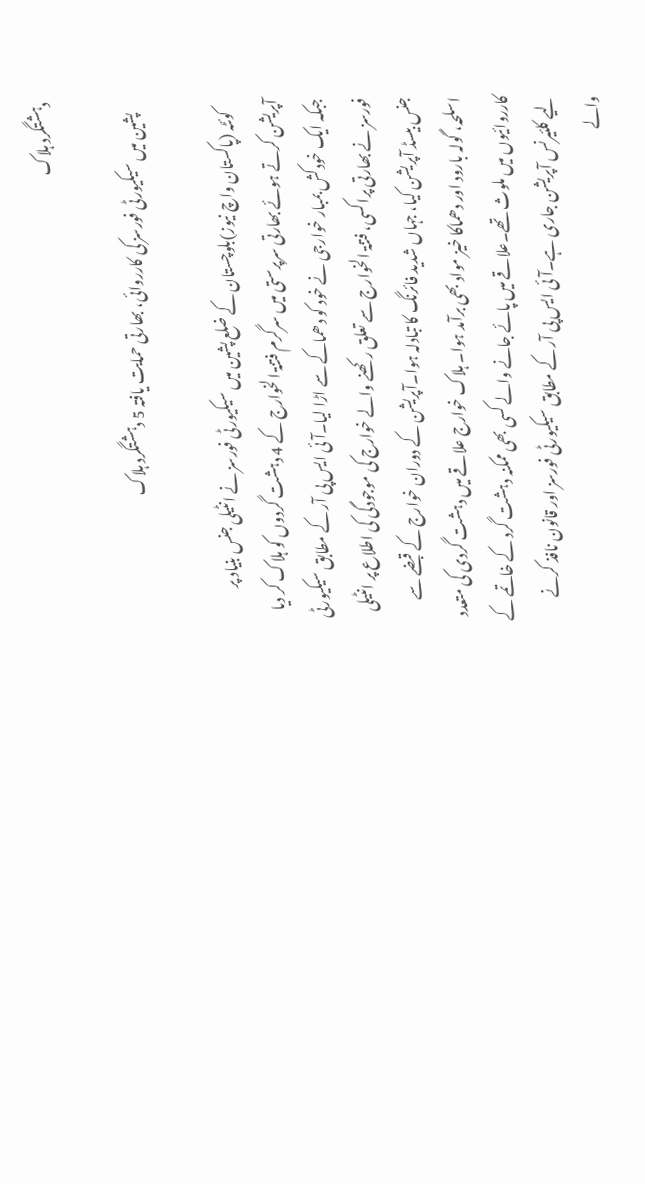دہشتگرد ہلاک

    پشین میں سیکیورٹی فورسز کی کارروائی، بھارتی حمایت یافتہ 5 دہشتگرد ہلاک

    کوئٹہ (پاکستان واچ نیوز)بلوچستان کے ضلع پشین میں سیکیورٹی فورسز نے انٹیلی جنس بنیاد پر آپریشن کرتے ہوئے بھارتی سرپرستی میں سرگرم فتنۃ الخوارج کے 4 دہشت گردوں کو ہلاک کر دیا جبکہ ایک خودکش بمبار خوارجی نے خود کو دھماکے سے اڑا لیا۔آئی ایس پی آر کے مطابق سیکیورٹی فورسز نے بھارتی پراکسی، فتنۃ الخوارج سے تعلق رکھنے والے خوارج کی موجودگی کی اطلاع پر انٹیلی جنس بیسڈ آپریشن کیا، جہاں شدید فائرنگ کا تبادلہ ہوا۔آپریشن کے دوران خوارج کے قبضے سے اسلحہ، گولہ بارود اور دھماکا خیز مواد بھی برآمد ہوا۔ ہلاک خوارج علاقے میں دہشت گردی کی متعدد کارروائیوں میں ملوث تھے۔علاقے میں پائے جانے والے کسی بھی ممکنہ دہشت گرد کے خاتمے کے لیے کلئیرنس آپریشن جاری ہے۔آئی ایس پی آر کے مطابق سیکیورٹی فورسز اور قانون نافذ کرنے والے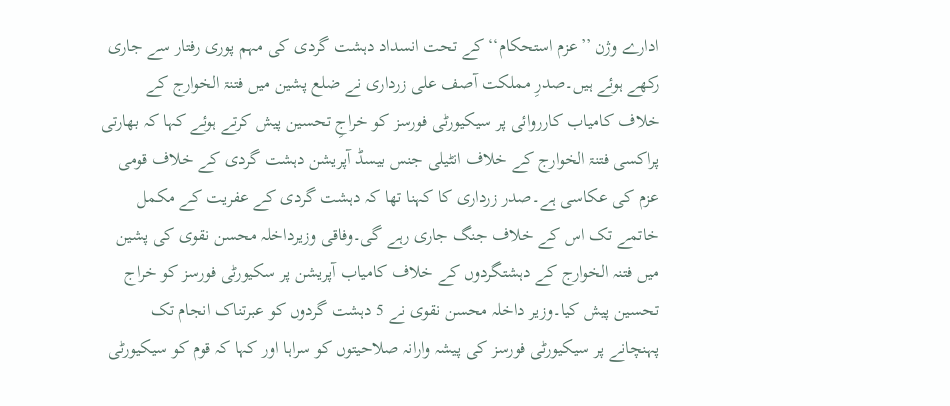ادارے وژن ’’عزم استحکام‘‘ کے تحت انسداد دہشت گردی کی مہم پوری رفتار سے جاری رکھے ہوئے ہیں۔صدرِ مملکت آصف علی زرداری نے ضلع پشین میں فتنۃ الخوارج کے خلاف کامیاب کارروائی پر سیکیورٹی فورسز کو خراجِ تحسین پیش کرتے ہوئے کہا کہ بھارتی پراکسی فتنۃ الخوارج کے خلاف انٹیلی جنس بیسڈ آپریشن دہشت گردی کے خلاف قومی عزم کی عکاسی ہے۔صدر زرداری کا کہنا تھا کہ دہشت گردی کے عفریت کے مکمل خاتمے تک اس کے خلاف جنگ جاری رہے گی۔وفاقی وزیرداخلہ محسن نقوی کی پشین میں فتنہ الخوارج کے دہشتگردوں کے خلاف کامیاب آپریشن پر سکیورٹی فورسز کو خراج تحسین پیش کیا۔وزیر داخلہ محسن نقوی نے 5 دہشت گردوں کو عبرتناک انجام تک پہنچانے پر سیکیورٹی فورسز کی پیشہ وارانہ صلاحیتوں کو سراہا اور کہا کہ قوم کو سیکیورٹی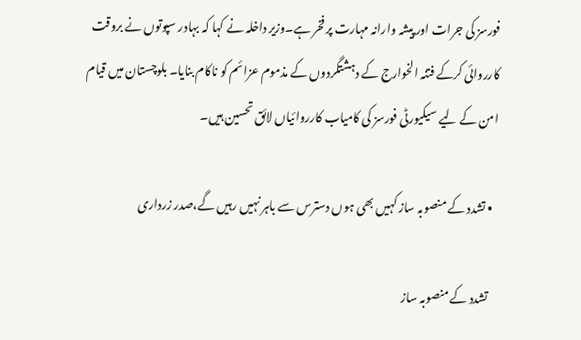فورسز کی جرات اور پیشہ وارانہ مہارت پر فخر ہے۔وزیر داخلہ نے کہا کہ بہادر سپوتوں نے بروقت کارروائی کرکے فتنہ الخوارج کے دہشتگردوں کے مذموم عزائم کو ناکام بنایا۔ بلوچستان میں قیام امن کے لیے سیکیورٹی فورسز کی کامیاب کارروائیاں لائق تحسین ہیں۔

  • تشدد کے منصوبہ ساز کہیں بھی ہوں دسترس سے باہر نہیں رہیں گے،صدر زرداری

    تشدد کے منصوبہ ساز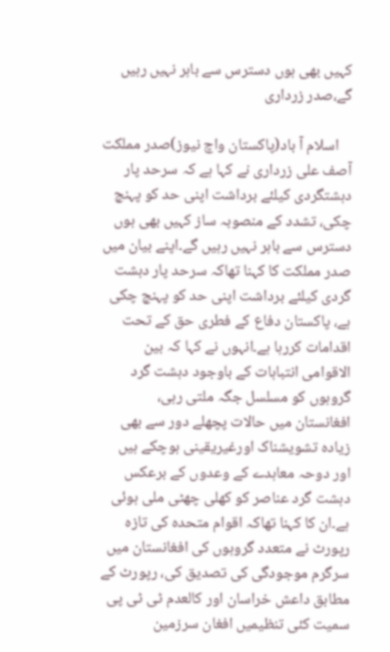کہیں بھی ہوں دسترس سے باہر نہیں رہیں گے،صدر زرداری

    اسلام آ باد(پاکستان واچ نیوز)صدر مملکت آصف علی زرداری نے کہا ہے کہ سرحد پار دہشتگردی کیلئے برداشت اپنی حد کو پہنچ چکی، تشدد کے منصوبہ ساز کہیں بھی ہوں دسترس سے باہر نہیں رہیں گے۔اپنے بیان میں صدر مملکت کا کہنا تھاکہ سرحد پار دہشت گردی کیلئے برداشت اپنی حد کو پہنچ چکی ہے، پاکستان دفاع کے فطری حق کے تحت اقدامات کررہا ہے۔انہوں نے کہا کہ بین الاقوامی انتباہات کے باوجود دہشت گرد گروہوں کو مسلسل جگہ ملتی رہی، افغانستان میں حالات پچھلے دور سے بھی زیادہ تشویشناک اورغیریقینی ہوچکے ہیں اور دوحہ معاہدے کے وعدوں کے برعکس دہشت گرد عناصر کو کھلی چھٹی ملی ہوئی ہے۔ان کا کہنا تھاکہ اقوام متحدہ کی تازہ رپورٹ نے متعدد گروہوں کی افغانستان میں سرگرم موجودگی کی تصدیق کی، رپورٹ کے مطابق داعش خراسان اور کالعدم ٹی ٹی پی سمیت کئی تنظیمیں افغان سرزمین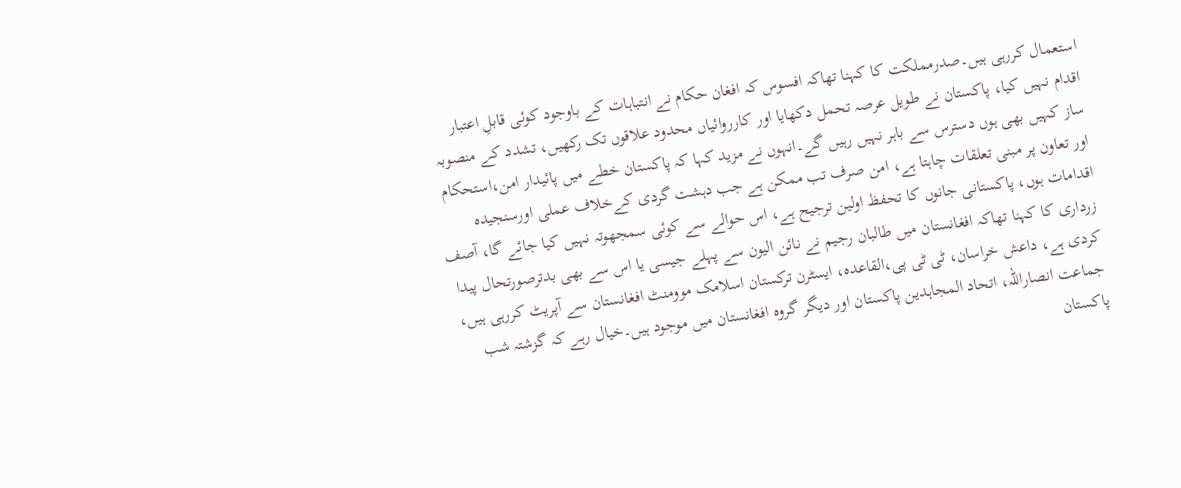استعمال کررہی ہیں۔صدرمملکت کا کہنا تھاکہ افسوس کہ افغان حکام نے انتباہات کے باوجود کوئی قابلِ اعتبار اقدام نہیں کیا، پاکستان نے طویل عرصہ تحمل دکھایا اور کارروائیاں محدود علاقوں تک رکھیں، تشدد کے منصوبہ ساز کہیں بھی ہوں دسترس سے باہر نہیں رہیں گے۔انہوں نے مزید کہا کہ پاکستان خطے میں پائیدار امن،استحکام اور تعاون پر مبنی تعلقات چاہتا ہے، امن صرف تب ممکن ہے جب دہشت گردی کےخلاف عملی اورسنجیدہ اقدامات ہوں، پاکستانی جانوں کا تحفظ اولین ترجیح ہے، اس حوالے سے کوئی سمجھوتہ نہیں کیا جائے گا، آصف زرداری کا کہنا تھاکہ افغانستان میں طالبان رجیم نے نائن الیون سے پہلے جیسی یا اس سے بھی بدترصورتحال پیدا کردی ہے، داعش خراسان، ٹی ٹی پی،القاعدہ، ایسٹرن ترکستان اسلامک موومنٹ افغانستان سے آپریٹ کررہی ہیں، جماعت انصاراللہ، اتحاد المجاہدین پاکستان اور دیگر گروہ افغانستان میں موجود ہیں۔خیال رہے کہ گزشتہ شب پاکستان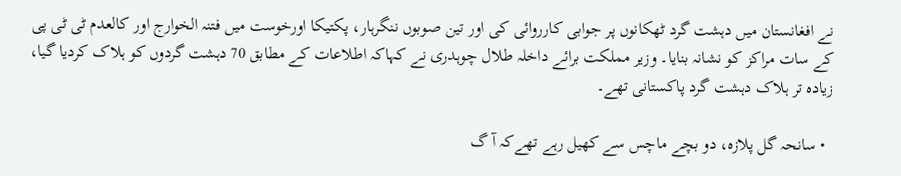نے افغانستان میں دہشت گرد ٹھکانوں پر جوابی کارروائی کی اور تین صوبوں ننگرہار، پکتیکا اورخوست میں فتنہ الخوارج اور کالعدم ٹی ٹی پی کے سات مراکز کو نشانہ بنایا۔ وزیر مملکت برائے داخلہ طلال چوہدری نے کہاکہ اطلاعات کے مطابق 70 دہشت گردوں کو ہلاک کردیا گیا، زیادہ تر ہلاک دہشت گرد پاکستانی تھے۔

  • سانحہ گل پلازہ، دو بچے ماچس سے کھیل رہے تھےکہ آ گ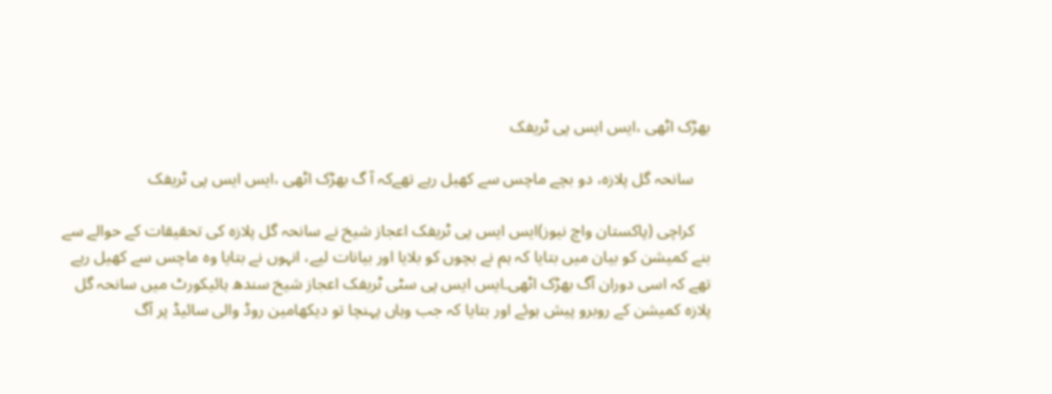بھڑک اٹھی ،ایس ایس پی ٹریفک

    سانحہ گل پلازہ، دو بچے ماچس سے کھیل رہے تھےکہ آ گ بھڑک اٹھی ،ایس ایس پی ٹریفک

    کراچی (پاکستان واچ نیوز)ایس ایس پی ٹریفک اعجاز شیخ نے سانحہ گل پلازہ کی تحقیقات کے حوالے سے بنے کمیشن کو بیان میں بتایا کہ ہم نے بچوں کو بلایا اور بیانات لیے، انہوں نے بتایا وہ ماچس سے کھیل رہے تھے کہ اسی دوران آگ بھڑک اٹھی۔ایس ایس پی سٹی ٹریفک اعجاز شیخ سندھ ہائیکورٹ میں سانحہ گل پلازہ کمیشن کے روبرو پیش ہوئے اور بتایا کہ جب وہاں پہنچا تو دیکھامین روڈ والی سائیڈ پر آگ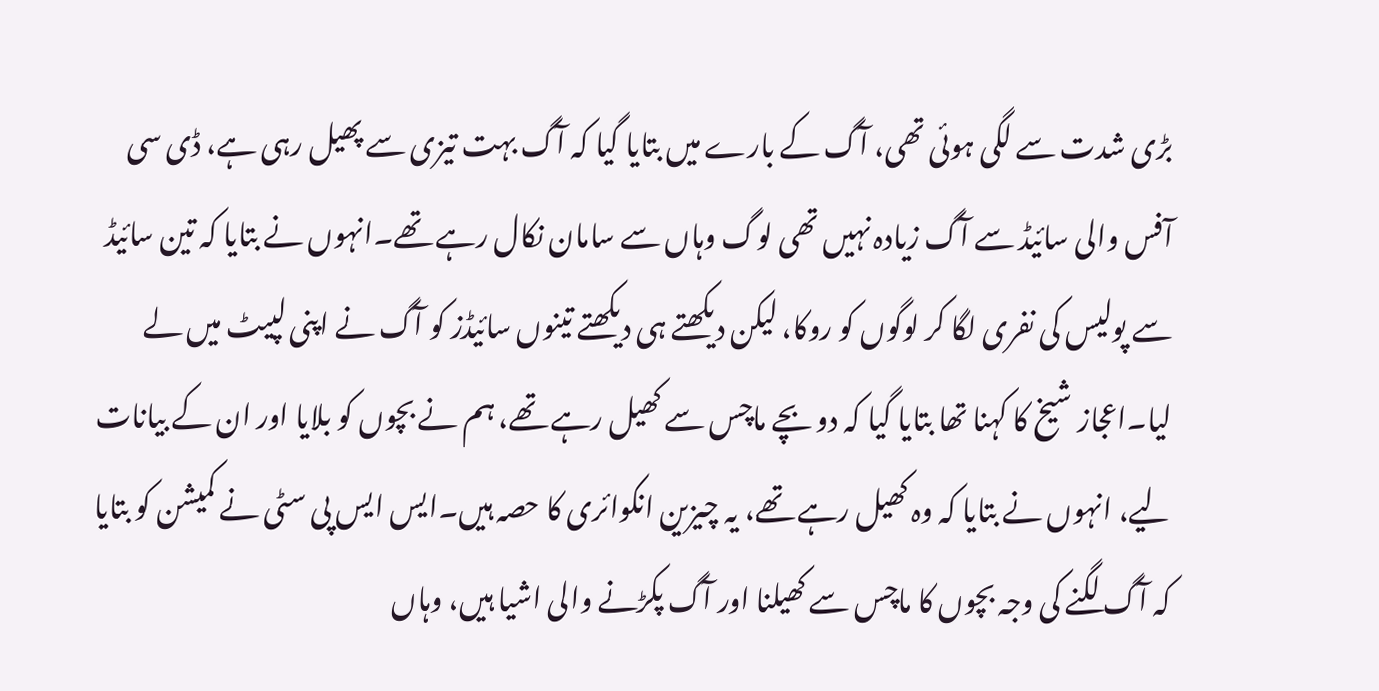بڑی شدت سے لگی ہوئی تھی، آگ کے بارے میں بتایا گیا کہ آگ بہت تیزی سے پھیل رہی ہے، ڈی سی آفس والی سائیڈ سے آگ زیادہ نہیں تھی لوگ وہاں سے سامان نکال رہے تھے۔انہوں نے بتایا کہ تین سائیڈ سے پولیس کی نفری لگا کر لوگوں کو روکا، لیکن دیکھتے ہی دیکھتے تینوں سائیڈز کو آگ نے اپنی لپیٹ میں لے لیا۔اعجاز شیخ کا کہنا تھا بتایا گیا کہ دو بچے ماچس سے کھیل رہے تھے، ہم نے بچوں کو بلایا اور ان کے بیانات لیے، انہوں نے بتایا کہ وہ کھیل رہے تھے، یہ چیزین انکوائری کا حصہ ہیں۔ایس ایس پی سٹی نے کمیشن کو بتایا کہ آگ لگنے کی وجہ بچوں کا ماچس سے کھیلنا اور آگ پکڑنے والی اشیا ہیں، وہاں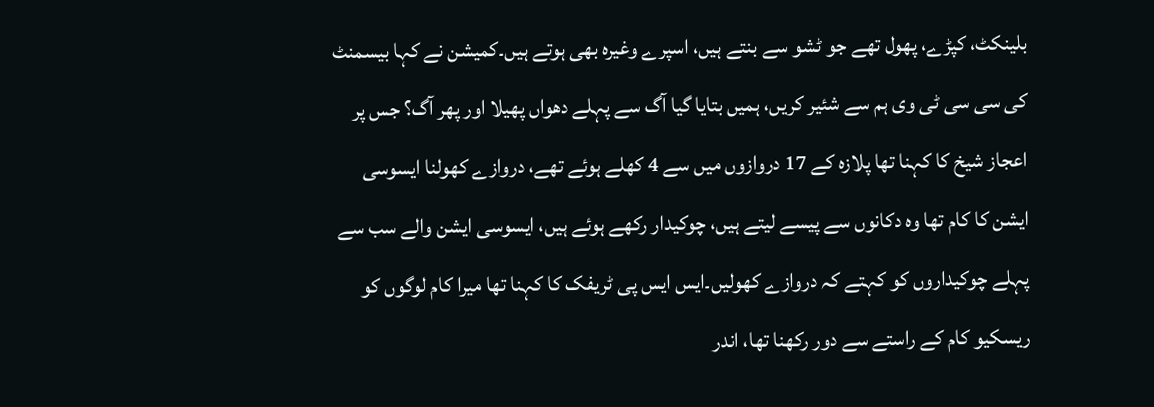بلینکٹ، کپڑے، پھول تھے جو ٹشو سے بنتے ہیں، اسپرے وغیرہ بھی ہوتے ہیں۔کمیشن نے کہا بیسمنٹ کی سی سی ٹی وی ہم سے شئیر کریں، ہمیں بتایا گیا آگ سے پہلے دھواں پھیلا اور پھر آگ؟ جس پر اعجاز شیخ کا کہنا تھا پلازہ کے 17 دروازوں میں سے 4 کھلے ہوئے تھے، دروازے کھولنا ایسوسی ایشن کا کام تھا وہ دکانوں سے پیسے لیتے ہیں، چوکیدار رکھے ہوئے ہیں، ایسوسی ایشن والے سب سے پہلے چوکیداروں کو کہتے کہ دروازے کھولیں۔ایس ایس پی ٹریفک کا کہنا تھا میرا کام لوگوں کو ریسکیو کام کے راستے سے دور رکھنا تھا، اندر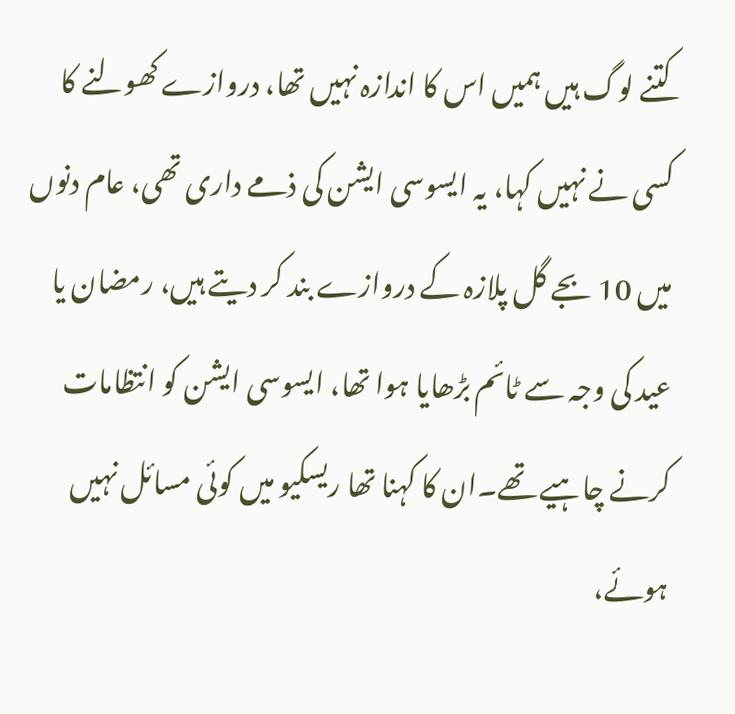کتنے لوگ ہیں ہمیں اس کا اندازہ نہیں تھا، دروازے کھولنے کا کسی نے نہیں کہا، یہ ایسوسی ایشن کی ذمے داری تھی، عام دنوں میں 10 بجے گل پلازہ کے دروازے بند کر دیتے ہیں، رمضان یا عید کی وجہ سے ٹائم بڑھایا ہوا تھا، ایسوسی ایشن کو انتظامات کرنے چاہیے تھے۔ان کا کہنا تھا ریسکیو میں کوئی مسائل نہیں ہوئے،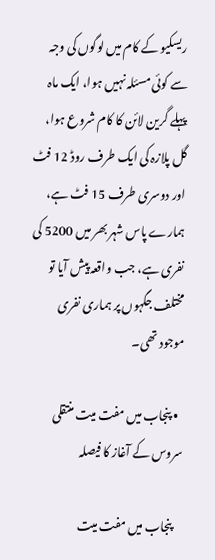ریسکیو کے کام میں لوگوں کی وجہ سے کوئی مسئلہ نہیں ہوا، ایک ماہ پہلے گرین لائن کا کام شروع ہوا، گل پلازہ کی ایک طرف روڈ 12 فٹ اور دوسری طرف 15 فٹ ہے، ہمارے پاس شہر بھر میں 5200 کی نفری ہے، جب واقعہ پیش آیا تو مختلف جگہوں پر ہماری نفری موجود تھی۔

  • پنجاب میں مفت میت منتقلی سروس کے آغاز کا فیصلہ

    پنجاب میں مفت میت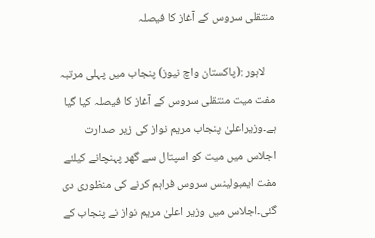منتقلی سروس کے آغاز کا فیصلہ

    لاہور :(پاکستان واچ نیوز) پنجاب میں پہلی مرتبہ مفت میت منتقلی سروس کے آغاز کا فیصلہ کیا گیا ہے۔وزیراعلیٰ پنجاب مریم نواز کی زیر صدارت اجلاس میں میت کو اسپتال سے گھر پہنچانے کیلئے مفت ایمبولینس سروس فراہم کرنے کی منظوری دی گئی۔اجلاس میں وزیر اعلیٰ مریم نواز نے پنجاب کے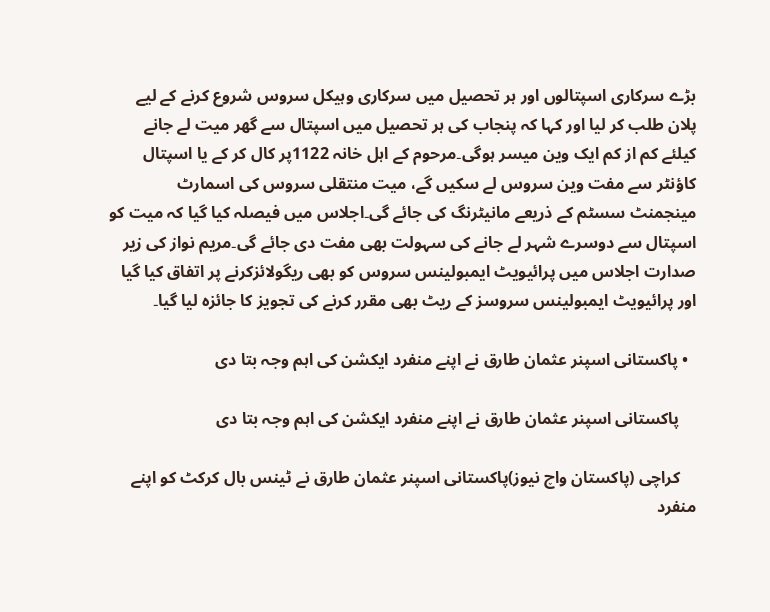بڑے سرکاری اسپتالوں اور ہر تحصیل میں سرکاری وہیکل سروس شروع کرنے کے لیے پلان طلب کر لیا اور کہا کہ پنجاب کی ہر تحصیل میں اسپتال سے گھر میت لے جانے کیلئے کم از کم ایک وین میسر ہوگی۔مرحوم کے اہل خانہ 1122پر کال کر کے یا اسپتال کاؤنٹر سے مفت وین سروس لے سکیں گے، میت منتقلی سروس کی اسمارٹ مینجمنٹ سسٹم کے ذریعے مانیٹرنگ کی جائے گی۔اجلاس میں فیصلہ کیا گیا کہ میت کو اسپتال سے دوسرے شہر لے جانے کی سہولت بھی مفت دی جائے گی۔مریم نواز کی زیر صدارت اجلاس میں پرائیویٹ ایمبولینس سروس کو بھی ریگولائزکرنے پر اتفاق کیا گیا اور پرائیویٹ ایمبولینس سروسز کے ریٹ بھی مقرر کرنے کی تجویز کا جائزہ لیا گیا۔

  • پاکستانی اسپنر عثمان طارق نے اپنے منفرد ایکشن کی اہم وجہ بتا دی

    پاکستانی اسپنر عثمان طارق نے اپنے منفرد ایکشن کی اہم وجہ بتا دی

    کراچی (پاکستان واچ نیوز)پاکستانی اسپنر عثمان طارق نے ٹینس بال کرکٹ کو اپنے منفرد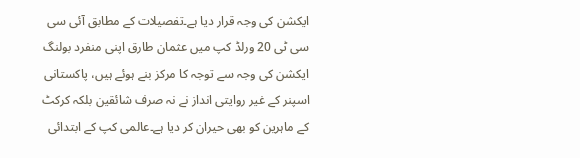ایکشن کی وجہ قرار دیا ہے۔تفصیلات کے مطابق آئی سی سی ٹی 20 ورلڈ کپ میں عثمان طارق اپنی منفرد بولنگ ایکشن کی وجہ سے توجہ کا مرکز بنے ہوئے ہیں، پاکستانی اسپنر کے غیر روایتی انداز نے نہ صرف شائقین بلکہ کرکٹ کے ماہرین کو بھی حیران کر دیا ہے۔عالمی کپ کے ابتدائی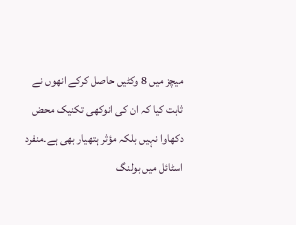میچز میں 8 وکٹیں حاصل کرکے انھوں نے ثابت کیا کہ ان کی انوکھی تکنیک محض دکھاوا نہیں بلکہ مؤثر ہتھیار بھی ہے۔منفرد اسٹائل میں بولنگ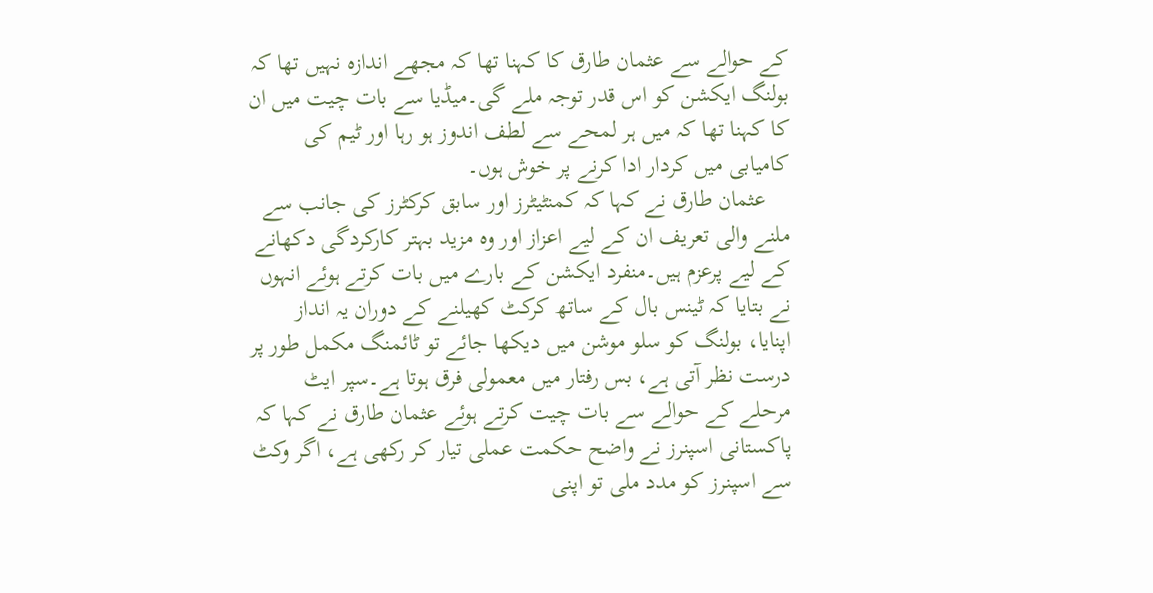کے حوالے سے عثمان طارق کا کہنا تھا کہ مجھے اندازہ نہیں تھا کہ بولنگ ایکشن کو اس قدر توجہ ملے گی۔میڈیا سے بات چیت میں ان کا کہنا تھا کہ میں ہر لمحے سے لطف اندوز ہو رہا اور ٹیم کی کامیابی میں کردار ادا کرنے پر خوش ہوں۔
    عثمان طارق نے کہا کہ کمنٹیٹرز اور سابق کرکٹرز کی جانب سے ملنے والی تعریف ان کے لیے اعزاز اور وہ مزید بہتر کارکردگی دکھانے کے لیے پرعزم ہیں۔منفرد ایکشن کے بارے میں بات کرتے ہوئے انہوں نے بتایا کہ ٹینس بال کے ساتھ کرکٹ کھیلنے کے دوران یہ انداز اپنایا، بولنگ کو سلو موشن میں دیکھا جائے تو ٹائمنگ مکمل طور پر درست نظر آتی ہے، بس رفتار میں معمولی فرق ہوتا ہے۔سپر ایٹ مرحلے کے حوالے سے بات چیت کرتے ہوئے عثمان طارق نے کہا کہ پاکستانی اسپنرز نے واضح حکمت عملی تیار کر رکھی ہے، اگر وکٹ سے اسپنرز کو مدد ملی تو اپنی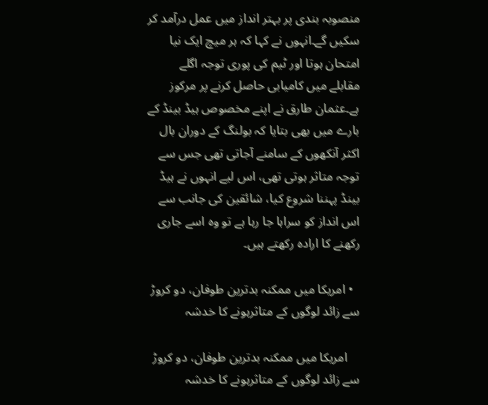منصوبہ بندی پر بہتر انداز میں عمل درآمد کر سکیں گے۔انہوں نے کہا کہ ہر میچ ایک نیا امتحان ہوتا اور ٹیم کی پوری توجہ اگلے مقابلے میں کامیابی حاصل کرنے پر مرکوز ہے۔عثمان طارق نے اپنے مخصوص ہیڈ بینڈ کے بارے میں بھی بتایا کہ بولنگ کے دوران بال اکثر آنکھوں کے سامنے آجاتی تھی جس سے توجہ متاثر ہوتی تھی، اس لیے انہوں نے ہیڈ بینڈ پہننا شروع کیا، شائقین کی جانب سے اس انداز کو سراہا جا رہا ہے تو وہ اسے جاری رکھنے کا ارادہ رکھتے ہیں۔

  • امریکا میں ممکنہ بدترین طوفان، دو کروڑ سے زائد لوگوں کے متاثرہونے کا خدشہ

    امریکا میں ممکنہ بدترین طوفان، دو کروڑ سے زائد لوگوں کے متاثرہونے کا خدشہ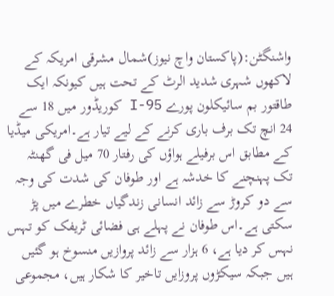واشنگٹن:(پاکستان واچ نیوز)شمال مشرقی امریکہ کے لاکھوں شہری شدید الرٹ کے تحت ہیں کیونکہ ایک طاقتور بم سائیکلون پورے I-95 کوریڈور میں 18 سے 24 انچ تک برف باری کرنے کے لیے تیار ہے۔امریکی میڈیا کے مطابق اس برفیلے ہواؤں کی رفتار 70 میل فی گھنٹہ تک پہنچنے کا خدشہ ہے اور طوفان کی شدت کی وجہ سے دو کروڑ سے زائد انسانی زندگیاں خطرے میں پڑ سکتی ہے۔اس طوفان نے پہلے ہی فضائی ٹریفک کو تہس نہس کر دیا ہے، 6 ہزار سے زائد پروازیں منسوخ ہو گئیں ہیں جبکہ سیکڑوں پروزایں تاخیر کا شکار ہیں، مجموعی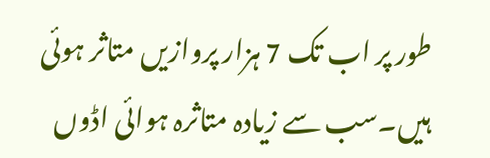طور پر اب تک 7 ہزار پروازیں متاثر ہوئی ہیں۔سب سے زیادہ متاثرہ ہوائی اڈوں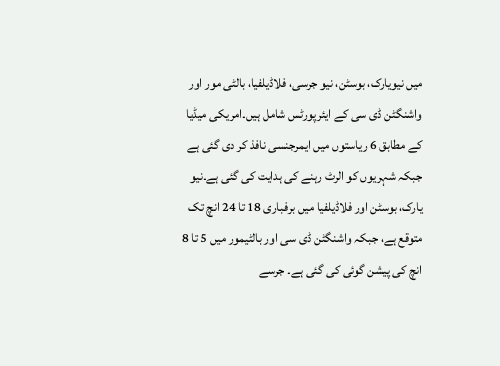میں نیویارک، بوسٹن، نیو جرسی، فلاڈیلفیا، بالٹی مور اور واشنگٹن ڈی سی کے ایئرپورٹس شامل ہیں۔امریکی میڈیا کے مطابق 6 ریاستوں میں ایمرجنسی نافذ کر دی گئی ہے جبکہ شہریوں کو الرٹ رہنے کی ہدایت کی گئی ہے۔نیو یارک، بوسٹن اور فلاڈیلفیا میں برفباری 18 تا 24 انچ تک متوقع ہے، جبکہ واشنگٹن ڈی سی اور بالٹیمور میں 5 تا 8 انچ کی پیشن گوئی کی گئی ہے۔ جرسے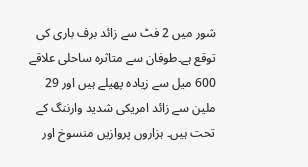شور میں 2 فٹ سے زائد برف باری کی توقع ہے۔طوفان سے متاثرہ ساحلی علاقے 600 میل سے زیادہ پھیلے ہیں اور 29 ملین سے زائد امریکی شدید وارننگ کے تحت ہیں۔ ہزاروں پروازیں منسوخ اور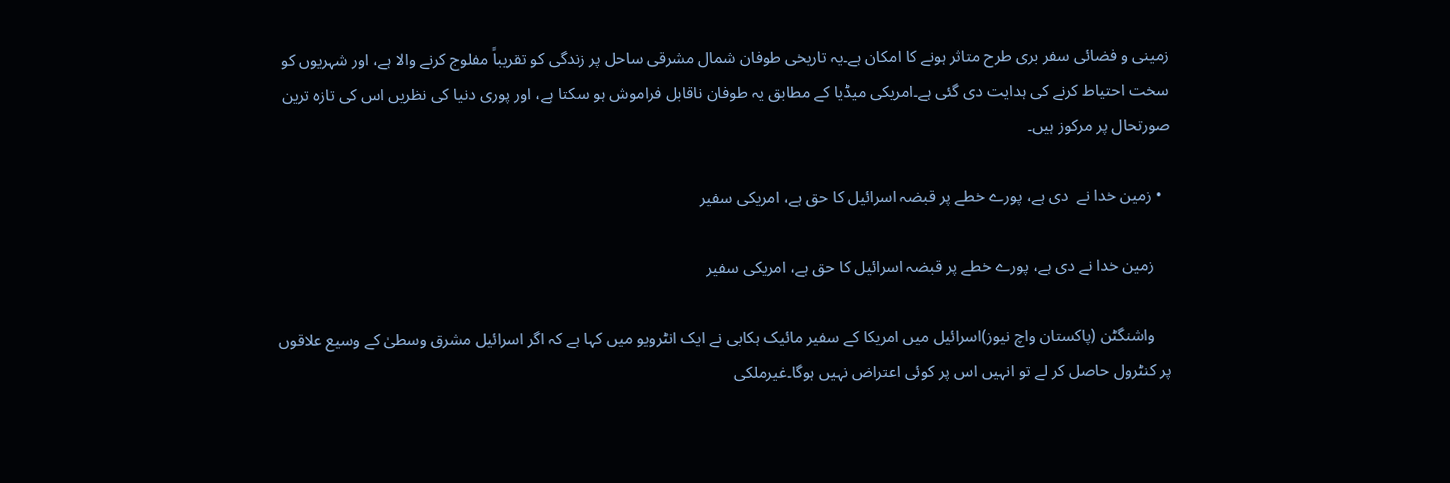زمینی و فضائی سفر بری طرح متاثر ہونے کا امکان ہے۔یہ تاریخی طوفان شمال مشرقی ساحل پر زندگی کو تقریباً مفلوج کرنے والا ہے، اور شہریوں کو سخت احتیاط کرنے کی ہدایت دی گئی ہے۔امریکی میڈیا کے مطابق یہ طوفان ناقابل فراموش ہو سکتا ہے، اور پوری دنیا کی نظریں اس کی تازہ ترین صورتحال پر مرکوز ہیں۔

  • زمین خدا نے  دی ہے، پورے خطے پر قبضہ اسرائیل کا حق ہے، امریکی سفیر

    زمین خدا نے دی ہے، پورے خطے پر قبضہ اسرائیل کا حق ہے، امریکی سفیر

    واشنگٹن (پاکستان واچ نیوز)اسرائیل میں امریکا کے سفیر مائیک ہکابی نے ایک انٹرویو میں کہا ہے کہ اگر اسرائیل مشرق وسطیٰ کے وسیع علاقوں پر کنٹرول حاصل کر لے تو انہیں اس پر کوئی اعتراض نہیں ہوگا۔غیرملکی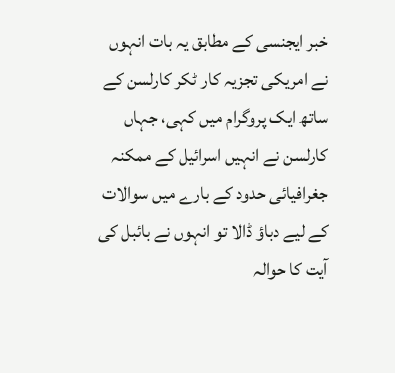خبر ایجنسی کے مطابق یہ بات انہوں نے امریکی تجزیہ کار ٹکر کارلسن کے ساتھ ایک پروگرام میں کہی، جہاں کارلسن نے انہیں اسرائیل کے ممکنہ جغرافیائی حدود کے بارے میں سوالات کے لیے دباؤ ڈالا تو انہوں نے بائبل کی آیت کا حوالہ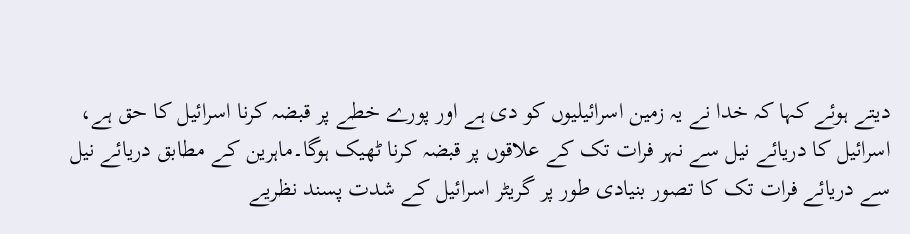دیتے ہوئے کہا کہ خدا نے یہ زمین اسرائیلیوں کو دی ہے اور پورے خطے پر قبضہ کرنا اسرائیل کا حق ہے، اسرائیل کا دریائے نیل سے نہر فرات تک کے علاقوں پر قبضہ کرنا ٹھیک ہوگا۔ماہرین کے مطابق دریائے نیل سے دریائے فرات تک کا تصور بنیادی طور پر گریٹر اسرائیل کے شدت پسند نظریے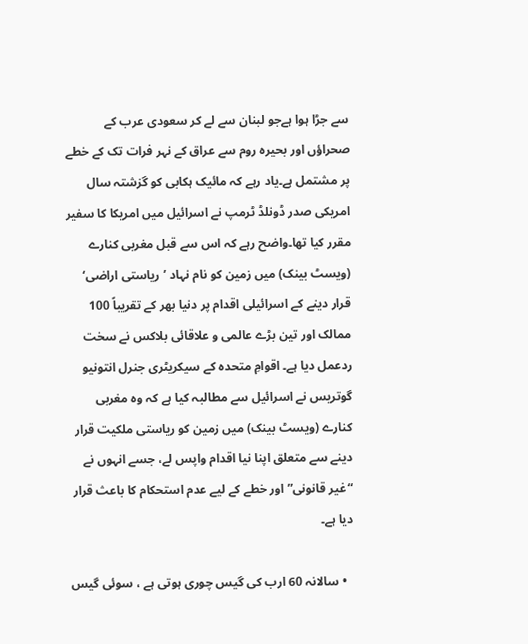سے جڑا ہوا ہےجو لبنان سے لے کر سعودی عرب کے صحراؤں اور بحیرہ روم سے عراق کے نہر فرات تک کے خطے پر مشتمل ہے۔یاد رہے کہ مائیک ہکابی کو گزشتہ سال امریکی صدر ڈونلڈ ٹرمپ نے اسرائیل میں امریکا کا سفیر مقرر کیا تھا۔واضح رہے کہ اس سے قبل مغربی کنارے (ویسٹ بینک) میں زمین کو نام نہاد ’ریاستی اراضی‘ قرار دینے کے اسرائیلی اقدام پر دنیا بھر کے تقریباً 100 ممالک اور تین بڑے عالمی و علاقائی بلاکس نے سخت ردعمل دیا ہے۔ اقوامِ متحدہ کے سیکریٹری جنرل انتونیو گوتریس نے اسرائیل سے مطالبہ کیا ہے کہ وہ مغربی کنارے (ویسٹ بینک) میں زمین کو ریاستی ملکیت قرار دینے سے متعلق اپنا نیا اقدام واپس لے، جسے انہوں نے “غیر قانونی” اور خطے کے لیے عدم استحکام کا باعث قرار دیا ہے۔

  • سالانہ 60 ارب کی گیس چوری ہوتی ہے ، سوئی گیس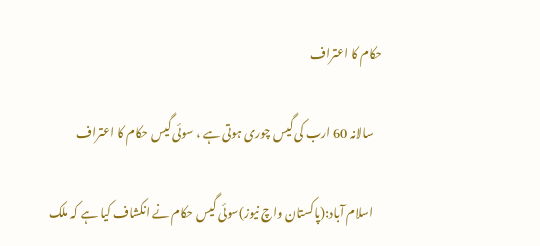حکام کا اعتراف

    سالانہ 60 ارب کی گیس چوری ہوتی ہے ، سوئی گیس حکام کا اعتراف

    اسلام آباد:(پاکستان واچ نیوز)سوئی گیس حکام نے انکشاف کیا ہے کہ ملک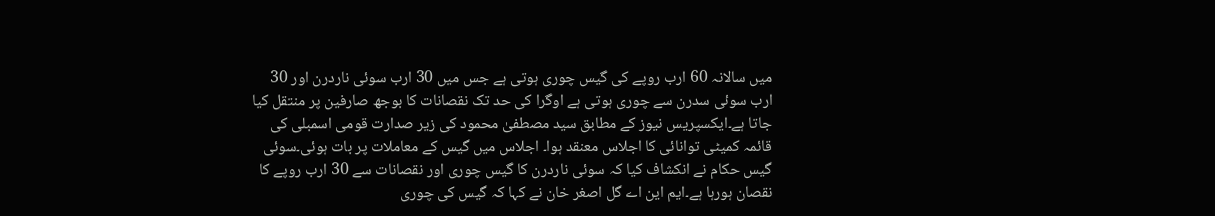میں سالانہ 60 ارب روپے کی گیس چوری ہوتی ہے جس میں 30 ارب سوئی ناردرن اور 30 ارب سوئی سدرن سے چوری ہوتی ہے اوگرا کی حد تک نقصانات کا بوجھ صارفین پر منتقل کیا جاتا ہے۔ایکسپریس نیوز کے مطابق سید مصطفیٰ محمود کی زیر صدارت قومی اسمبلی کی قائمہ کمیٹی توانائی کا اجلاس معنقد ہوا۔ اجلاس میں گیس کے معاملات پر بات ہوئی۔سوئی گیس حکام نے انکشاف کیا کہ سوئی ناردرن کا گیس چوری اور نقصانات سے 30 ارب روپے کا نقصان ہورہا ہے۔ایم این اے گل اصغر خان نے کہا کہ گیس کی چوری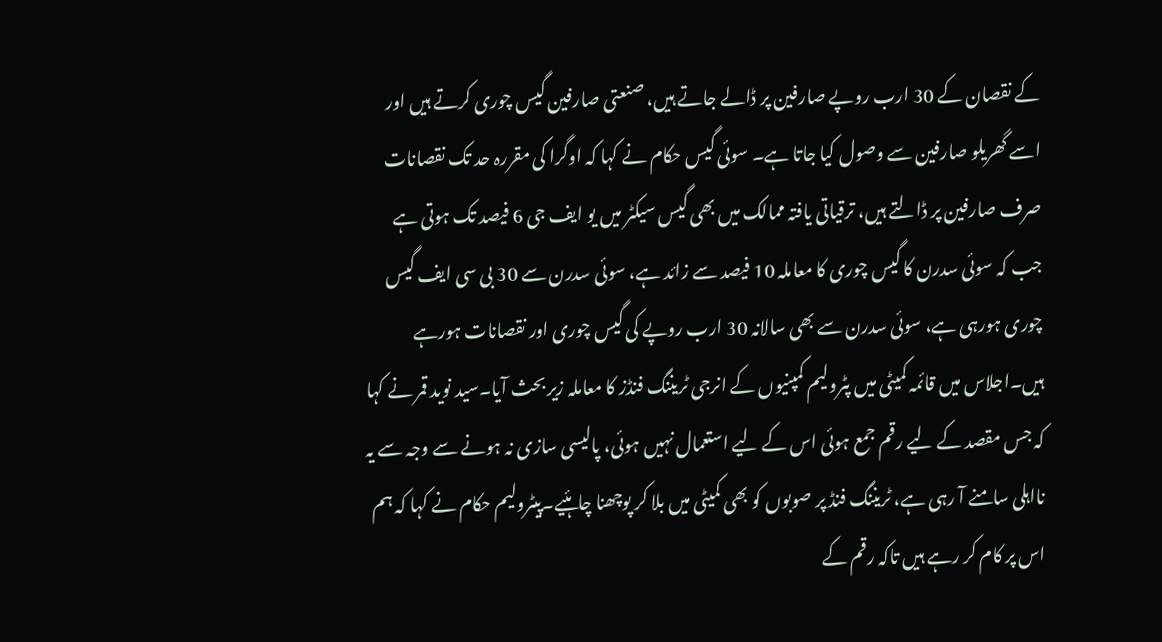کے نقصان کے 30 ارب روپے صارفین پر ڈالے جاتے ہیں، صنعتی صارفین گیس چوری کرتے ہیں اور اسے گھریلو صارفین سے وصول کیا جاتا ہے۔ سوئی گیس حکام نے کہا کہ اوگرا کی مقررہ حد تک نقصانات صرف صارفین پر ڈالتے ہیں، ترقیاتی یافتہ ممالک میں بھی گیس سیکٹر میں یو ایف جی 6 فیصد تک ہوتی ہے جب کہ سوئی سدرن کا گیس چوری کا معاملہ 10 فیصد سے زائد ہے، سوئی سدرن سے 30 بی سی ایف گیس چوری ہورہی ہے، سوئی سدرن سے بھی سالانہ 30 ارب روپے کی گیس چوری اور نقصانات ہورہے ہیں۔اجلاس میں قائمہ کمیٹی میں پٹرولیم کمپنیوں کے انرجی ٹریننگ فنڈز کا معاملہ زیر بحث آیا۔سید نوید قمر نے کہا کہ جس مقصد کے لیے رقم جمع ہوئی اس کے لیے استعمال نہیں ہوئی، پالیسی سازی نہ ہونے سے وجہ سے یہ نااہلی سامنے آ رہی ہے، ٹریننگ فنڈ پر صوبوں کو بھی کمیٹی میں بلا کر پوچھنا چاہئیے۔پیٹرولیم حکام نے کہا کہ ہم اس پر کام کر رہے ہیں تاکہ رقم کے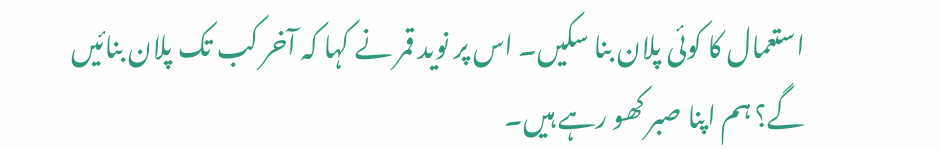استعمال کا کوئی پلان بنا سکیں۔ اس پر نوید قمر نے کہا کہ آخر کب تک پلان بنائیں گے؟ ہم اپنا صبر کھو رہے ہیں۔